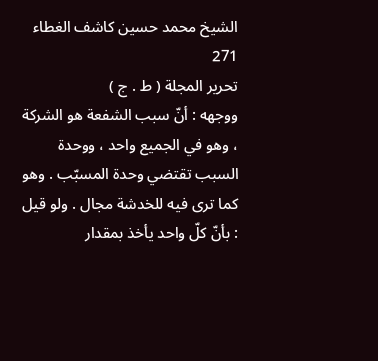الشيخ محمد حسين كاشف الغطاء
271
تحرير المجلة ( ط . ج )
ووجهه : أنّ سبب الشفعة هو الشركة ، وهو في الجميع واحد ، ووحدة السبب تقتضي وحدة المسبّب . وهو كما ترى فيه للخدشة مجال . ولو قيل : بأنّ كلّ واحد يأخذ بمقدار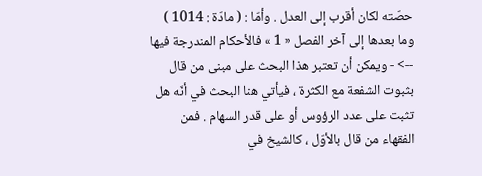حصّته لكان أقرب إلى العدل . وأمّا : ( مادّة : 1014 ) وما بعدها إلى آخر الفصل « 1 » فالأحكام المندرجة فيها
--> - ويمكن أن تعتبر هذا البحث على مبنى من قال بثبوت الشفعة مع الكثرة ، فيأتي هنا البحث في أنّه هل تثبت على عدد الرؤوس أو على قدر السهام . فمن الفقهاء من قال بالأوّل ، كالشيخ في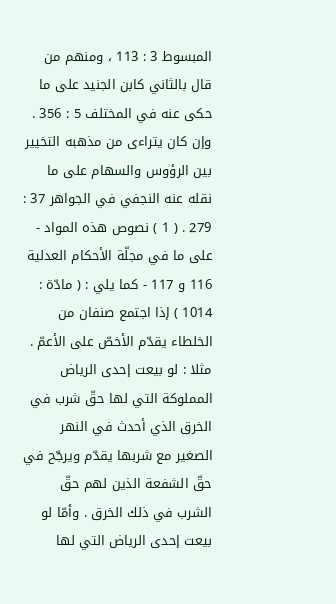المبسوط 3 : 113 ، ومنهم من قال بالثاني كابن الجنيد على ما حكى عنه في المختلف 5 : 356 . وإن كان يتراءى من مذهبه التخيير بين الرؤوس والسهام على ما نقله عنه النجفي في الجواهر 37 : 279 . ( 1 ) نصوص هذه المواد - على ما في مجلّة الأحكام العدلية 116 و 117 - كما يلي : ( مادّة : 1014 ) إذا اجتمع صنفان من الخلطاء يقدّم الأخصّ على الأعمّ . مثلا : لو بيعت إحدى الرياض المملوكة التي لها حقّ شرب في الخرق الذي أحدث في النهر الصغير مع شربها يقدّم ويرجّح في حقّ الشفعة الذين لهم حقّ الشرب في ذلك الخرق . وأمّا لو بيعت إحدى الرياض التي لها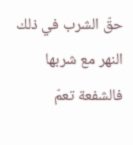حقّ الشرب في ذلك النهر مع شربها فالشفعة تعمّ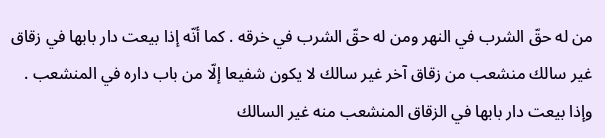من له حقّ الشرب في النهر ومن له حقّ الشرب في خرقه . كما أنّه إذا بيعت دار بابها في زقاق غير سالك منشعب من زقاق آخر غير سالك لا يكون شفيعا إلّا من باب داره في المنشعب . وإذا بيعت دار بابها في الزقاق المنشعب منه غير السالك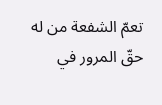تعمّ الشفعة من له حقّ المرور في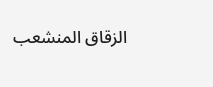الزقاق المنشعب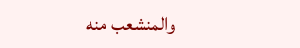والمنشعب منه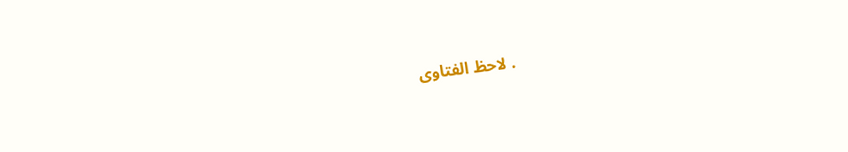. لاحظ الفتاوى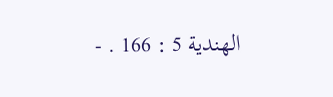الهندية 5 : 166 . -